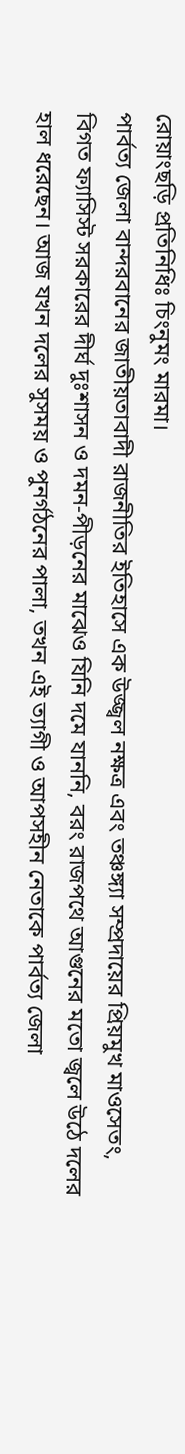রোয়াংছড়ি প্রতিনিধিঃ চিংনুমং মারমা।
পার্বত্য জেলা বান্দরবানের জাতীয়তাবাদী রাজনীতির ইতিহাসে এক উজ্জ্বল নক্ষত্র এবং তঞ্চঙ্গ্যা সম্প্রদায়ের প্রিয়মুখ মাওসেতং, বিগত ফ্যাসিস্ট সরকারের দীর্ঘ দুঃশাসন ও দমন-পীড়নের মাঝেও যিনি দমে যাননি, বরং রাজপথে আগুনের মতো জ্বলে উঠে দলের হাল ধরেছেন। আজ যখন দলের সুসময় ও পুনর্গঠনের পালা, তখন এই ত্যাগী ও আপসহীন নেতাকে পার্বত্য জেলা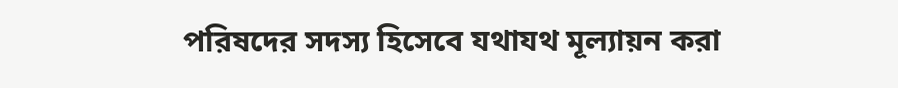পরিষদের সদস্য হিসেবে যথাযথ মূল্যায়ন করা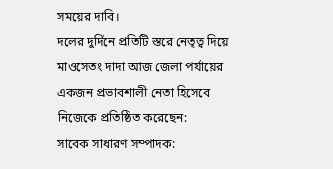সময়ের দাবি।
দলের দুর্দিনে প্রতিটি স্তরে নেতৃত্ব দিয়ে মাওসেতং দাদা আজ জেলা পর্যায়ের একজন প্রভাবশালী নেতা হিসেবে নিজেকে প্রতিষ্ঠিত করেছেন:
সাবেক সাধারণ সম্পাদক: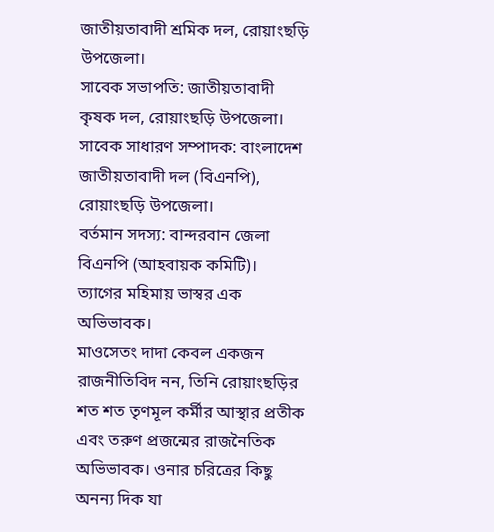জাতীয়তাবাদী শ্রমিক দল, রোয়াংছড়ি উপজেলা।
সাবেক সভাপতি: জাতীয়তাবাদী কৃষক দল, রোয়াংছড়ি উপজেলা।
সাবেক সাধারণ সম্পাদক: বাংলাদেশ জাতীয়তাবাদী দল (বিএনপি), রোয়াংছড়ি উপজেলা।
বর্তমান সদস্য: বান্দরবান জেলা বিএনপি (আহবায়ক কমিটি)।
ত্যাগের মহিমায় ভাস্বর এক অভিভাবক।
মাওসেতং দাদা কেবল একজন রাজনীতিবিদ নন, তিনি রোয়াংছড়ির শত শত তৃণমূল কর্মীর আস্থার প্রতীক এবং তরুণ প্রজন্মের রাজনৈতিক অভিভাবক। ওনার চরিত্রের কিছু অনন্য দিক যা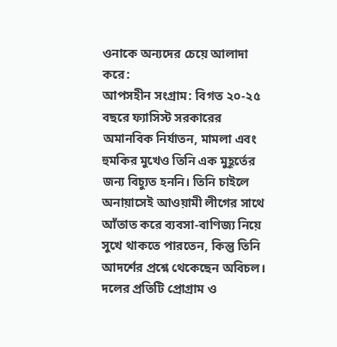ওনাকে অন্যদের চেয়ে আলাদা করে:
আপসহীন সংগ্রাম: বিগত ২০-২৫ বছরে ফ্যাসিস্ট সরকারের অমানবিক নির্যাতন, মামলা এবং হুমকির মুখেও তিনি এক মুহূর্তের জন্য বিচ্যুত হননি। তিনি চাইলে অনায়াসেই আওয়ামী লীগের সাথে আঁতাত করে ব্যবসা-বাণিজ্য নিয়ে সুখে থাকতে পারতেন, কিন্তু তিনি আদর্শের প্রশ্নে থেকেছেন অবিচল।
দলের প্রতিটি প্রোগ্রাম ও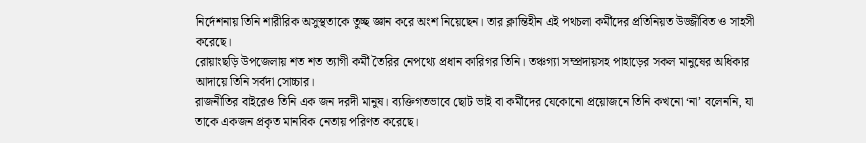নির্দেশনায় তিনি শারীরিক অসুস্থতাকে তুচ্ছ জ্ঞান করে অংশ নিয়েছেন। তার ক্লান্তিহীন এই পথচলা কর্মীদের প্রতিনিয়ত উজ্জীবিত ও সাহসী করেছে।
রোয়াংছড়ি উপজেলায় শত শত ত্যাগী কর্মী তৈরির নেপথ্যে প্রধান কারিগর তিনি। তঞ্চগ্যা সম্প্রদায়সহ পাহাড়ের সকল মানুষের অধিকার আদায়ে তিনি সর্বদা সোচ্চার।
রাজনীতির বাইরেও তিনি এক জন দরদী মানুষ। ব্যক্তিগতভাবে ছোট ভাই বা কর্মীদের যেকোনো প্রয়োজনে তিনি কখনো ‘না’ বলেননি, যা তাকে একজন প্রকৃত মানবিক নেতায় পরিণত করেছে।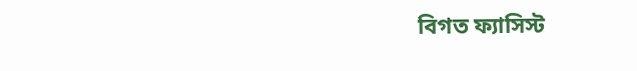বিগত ফ্যাসিস্ট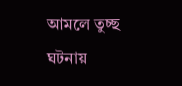আমলে তুচ্ছ ঘটনায়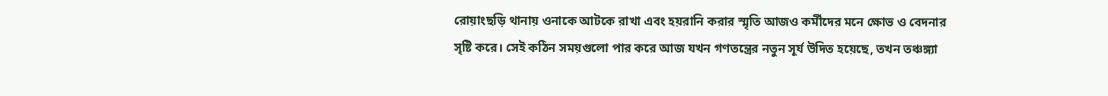রোয়াংছড়ি থানায় ওনাকে আটকে রাখা এবং হয়রানি করার স্মৃতি আজও কর্মীদের মনে ক্ষোভ ও বেদনার সৃষ্টি করে। সেই কঠিন সময়গুলো পার করে আজ যখন গণতন্ত্রের নতুন সূর্য উদিত হয়েছে, তখন তঞ্চঙ্গ্যা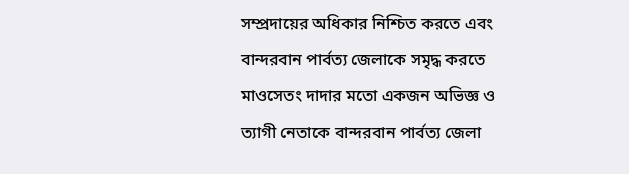সম্প্রদায়ের অধিকার নিশ্চিত করতে এবং বান্দরবান পার্বত্য জেলাকে সমৃদ্ধ করতে মাওসেতং দাদার মতো একজন অভিজ্ঞ ও ত্যাগী নেতাকে বান্দরবান পার্বত্য জেলা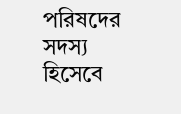পরিষদের সদস্য হিসেবে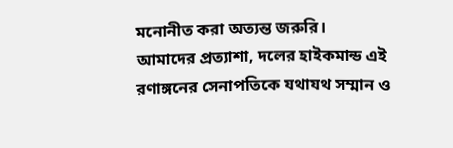মনোনীত করা অত্যন্ত জরুরি।
আমাদের প্রত্যাশা, দলের হাইকমান্ড এই রণাঙ্গনের সেনাপতিকে যথাযথ সম্মান ও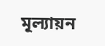মূল্যায়ন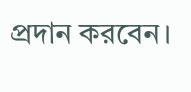প্রদান করবেন।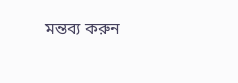মন্তব্য করুন